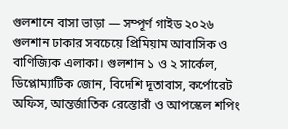গুলশানে বাসা ভাড়া — সম্পূর্ণ গাইড ২০২৬
গুলশান ঢাকার সবচেয়ে প্রিমিয়াম আবাসিক ও বাণিজ্যিক এলাকা। গুলশান ১ ও ২ সার্কেল, ডিপ্লোম্যাটিক জোন, বিদেশি দূতাবাস, কর্পোরেট অফিস, আন্তর্জাতিক রেস্তোরাঁ ও আপস্কেল শপিং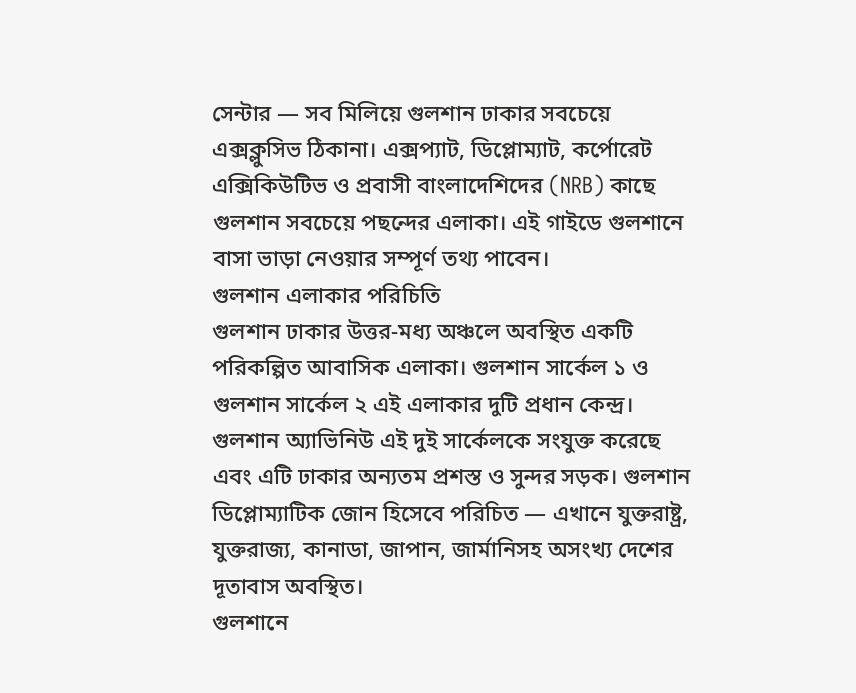সেন্টার — সব মিলিয়ে গুলশান ঢাকার সবচেয়ে এক্সক্লুসিভ ঠিকানা। এক্সপ্যাট, ডিপ্লোম্যাট, কর্পোরেট এক্সিকিউটিভ ও প্রবাসী বাংলাদেশিদের (NRB) কাছে গুলশান সবচেয়ে পছন্দের এলাকা। এই গাইডে গুলশানে বাসা ভাড়া নেওয়ার সম্পূর্ণ তথ্য পাবেন।
গুলশান এলাকার পরিচিতি
গুলশান ঢাকার উত্তর-মধ্য অঞ্চলে অবস্থিত একটি পরিকল্পিত আবাসিক এলাকা। গুলশান সার্কেল ১ ও গুলশান সার্কেল ২ এই এলাকার দুটি প্রধান কেন্দ্র। গুলশান অ্যাভিনিউ এই দুই সার্কেলকে সংযুক্ত করেছে এবং এটি ঢাকার অন্যতম প্রশস্ত ও সুন্দর সড়ক। গুলশান ডিপ্লোম্যাটিক জোন হিসেবে পরিচিত — এখানে যুক্তরাষ্ট্র, যুক্তরাজ্য, কানাডা, জাপান, জার্মানিসহ অসংখ্য দেশের দূতাবাস অবস্থিত।
গুলশানে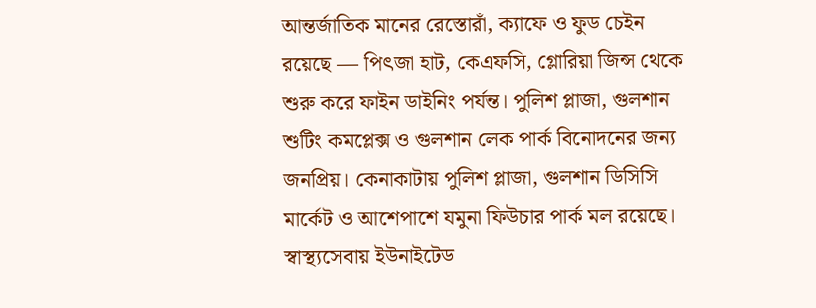আন্তর্জাতিক মানের রেস্তোরাঁ, ক্যাফে ও ফুড চেইন রয়েছে — পিৎজা হাট, কেএফসি, গ্লোরিয়া জিন্স থেকে শুরু করে ফাইন ডাইনিং পর্যন্ত। পুলিশ প্লাজা, গুলশান শুটিং কমপ্লেক্স ও গুলশান লেক পার্ক বিনোদনের জন্য জনপ্রিয়। কেনাকাটায় পুলিশ প্লাজা, গুলশান ডিসিসি মার্কেট ও আশেপাশে যমুনা ফিউচার পার্ক মল রয়েছে। স্বাস্থ্যসেবায় ইউনাইটেড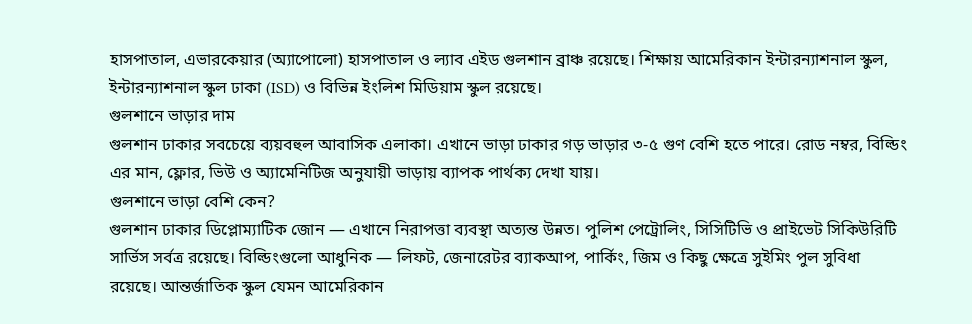হাসপাতাল, এভারকেয়ার (অ্যাপোলো) হাসপাতাল ও ল্যাব এইড গুলশান ব্রাঞ্চ রয়েছে। শিক্ষায় আমেরিকান ইন্টারন্যাশনাল স্কুল, ইন্টারন্যাশনাল স্কুল ঢাকা (ISD) ও বিভিন্ন ইংলিশ মিডিয়াম স্কুল রয়েছে।
গুলশানে ভাড়ার দাম
গুলশান ঢাকার সবচেয়ে ব্যয়বহুল আবাসিক এলাকা। এখানে ভাড়া ঢাকার গড় ভাড়ার ৩-৫ গুণ বেশি হতে পারে। রোড নম্বর, বিল্ডিং এর মান, ফ্লোর, ভিউ ও অ্যামেনিটিজ অনুযায়ী ভাড়ায় ব্যাপক পার্থক্য দেখা যায়।
গুলশানে ভাড়া বেশি কেন?
গুলশান ঢাকার ডিপ্লোম্যাটিক জোন — এখানে নিরাপত্তা ব্যবস্থা অত্যন্ত উন্নত। পুলিশ পেট্রোলিং, সিসিটিভি ও প্রাইভেট সিকিউরিটি সার্ভিস সর্বত্র রয়েছে। বিল্ডিংগুলো আধুনিক — লিফট, জেনারেটর ব্যাকআপ, পার্কিং, জিম ও কিছু ক্ষেত্রে সুইমিং পুল সুবিধা রয়েছে। আন্তর্জাতিক স্কুল যেমন আমেরিকান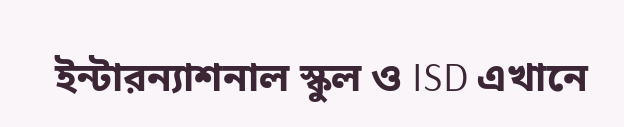ইন্টারন্যাশনাল স্কুল ও ISD এখানে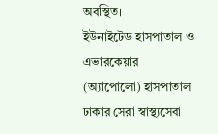অবস্থিত।
ইউনাইটেড হাসপাতাল ও এভারকেয়ার (অ্যাপোলো) হাসপাতাল ঢাকার সেরা স্বাস্থ্যসেবা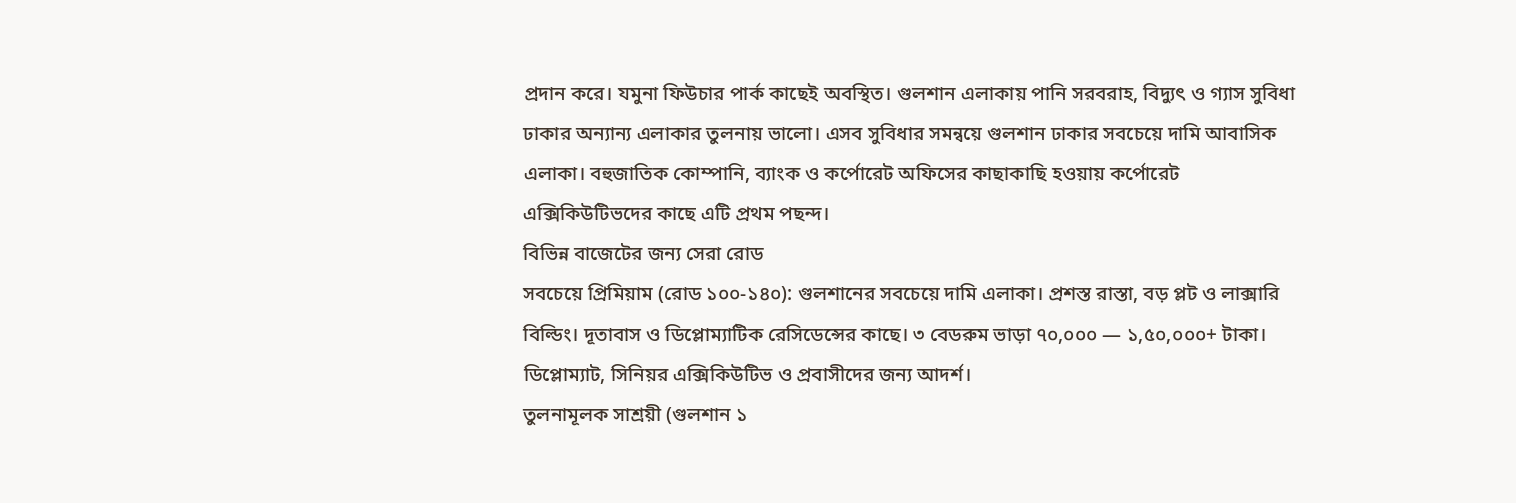প্রদান করে। যমুনা ফিউচার পার্ক কাছেই অবস্থিত। গুলশান এলাকায় পানি সরবরাহ, বিদ্যুৎ ও গ্যাস সুবিধা ঢাকার অন্যান্য এলাকার তুলনায় ভালো। এসব সুবিধার সমন্বয়ে গুলশান ঢাকার সবচেয়ে দামি আবাসিক এলাকা। বহুজাতিক কোম্পানি, ব্যাংক ও কর্পোরেট অফিসের কাছাকাছি হওয়ায় কর্পোরেট এক্সিকিউটিভদের কাছে এটি প্রথম পছন্দ।
বিভিন্ন বাজেটের জন্য সেরা রোড
সবচেয়ে প্রিমিয়াম (রোড ১০০-১৪০): গুলশানের সবচেয়ে দামি এলাকা। প্রশস্ত রাস্তা, বড় প্লট ও লাক্সারি বিল্ডিং। দূতাবাস ও ডিপ্লোম্যাটিক রেসিডেন্সের কাছে। ৩ বেডরুম ভাড়া ৭০,০০০ — ১,৫০,০০০+ টাকা। ডিপ্লোম্যাট, সিনিয়র এক্সিকিউটিভ ও প্রবাসীদের জন্য আদর্শ।
তুলনামূলক সাশ্রয়ী (গুলশান ১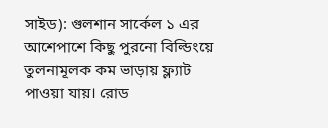সাইড): গুলশান সার্কেল ১ এর আশেপাশে কিছু পুরনো বিল্ডিংয়ে তুলনামূলক কম ভাড়ায় ফ্ল্যাট পাওয়া যায়। রোড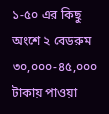১-৫০ এর কিছু অংশে ২ বেডরুম ৩০,০০০-৪৫,০০০ টাকায় পাওয়া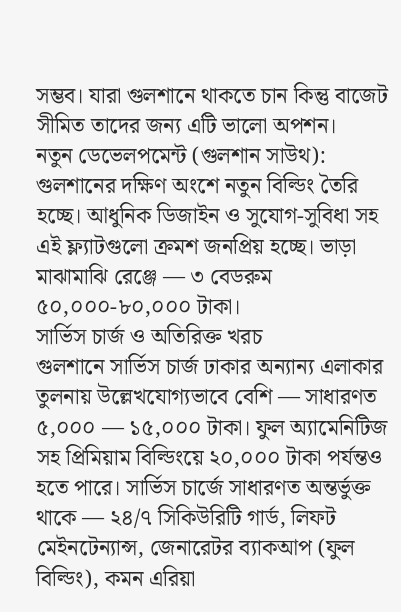সম্ভব। যারা গুলশানে থাকতে চান কিন্তু বাজেট সীমিত তাদের জন্য এটি ভালো অপশন।
নতুন ডেভেলপমেন্ট (গুলশান সাউথ): গুলশানের দক্ষিণ অংশে নতুন বিল্ডিং তৈরি হচ্ছে। আধুনিক ডিজাইন ও সুযোগ-সুবিধা সহ এই ফ্ল্যাটগুলো ক্রমশ জনপ্রিয় হচ্ছে। ভাড়া মাঝামাঝি রেঞ্জে — ৩ বেডরুম ৫০,০০০-৮০,০০০ টাকা।
সার্ভিস চার্জ ও অতিরিক্ত খরচ
গুলশানে সার্ভিস চার্জ ঢাকার অন্যান্য এলাকার তুলনায় উল্লেখযোগ্যভাবে বেশি — সাধারণত ৫,০০০ — ১৫,০০০ টাকা। ফুল অ্যামেনিটিজ সহ প্রিমিয়াম বিল্ডিংয়ে ২০,০০০ টাকা পর্যন্তও হতে পারে। সার্ভিস চার্জে সাধারণত অন্তর্ভুক্ত থাকে — ২৪/৭ সিকিউরিটি গার্ড, লিফট মেইনটেন্যান্স, জেনারেটর ব্যাকআপ (ফুল বিল্ডিং), কমন এরিয়া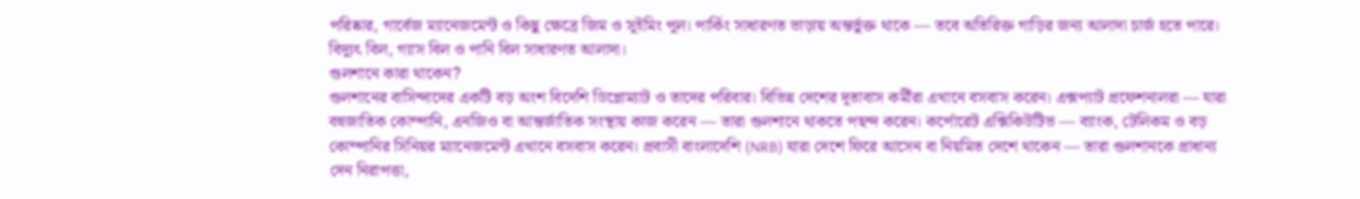পরিষ্কার, গার্বেজ ম্যানেজমেন্ট ও কিছু ক্ষেত্রে জিম ও সুইমিং পুল। পার্কিং সাধারণত ভাড়ায় অন্তর্ভুক্ত থাকে — তবে অতিরিক্ত গাড়ির জন্য আলাদা চার্জ হতে পারে। বিদ্যুৎ বিল, গ্যাস বিল ও পানি বিল সাধারণত আলাদা।
গুলশানে কারা থাকেন?
গুলশানের বাসিন্দাদের একটি বড় অংশ বিদেশি ডিপ্লোম্যাট ও তাদের পরিবার। বিভিন্ন দেশের দূতাবাস কর্মীরা এখানে বসবাস করেন। এক্সপ্যাট প্রফেশনালরা — যারা বহুজাতিক কোম্পানি, এনজিও বা আন্তর্জাতিক সংস্থায় কাজ করেন — তারা গুলশানে থাকতে পছন্দ করেন। কর্পোরেট এক্সিকিউটিভ — ব্যাংক, টেলিকম ও বড় কোম্পানির সিনিয়র ম্যানেজমেন্ট এখানে বসবাস করেন। প্রবাসী বাংলাদেশি (NRB) যারা দেশে ফিরে আসেন বা নিয়মিত দেশে থাকেন — তারা গুলশানকে প্রাধান্য দেন নিরাপত্তা,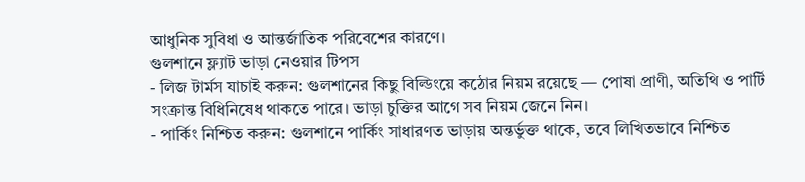আধুনিক সুবিধা ও আন্তর্জাতিক পরিবেশের কারণে।
গুলশানে ফ্ল্যাট ভাড়া নেওয়ার টিপস
- লিজ টার্মস যাচাই করুন: গুলশানের কিছু বিল্ডিংয়ে কঠোর নিয়ম রয়েছে — পোষা প্রাণী, অতিথি ও পার্টি সংক্রান্ত বিধিনিষেধ থাকতে পারে। ভাড়া চুক্তির আগে সব নিয়ম জেনে নিন।
- পার্কিং নিশ্চিত করুন: গুলশানে পার্কিং সাধারণত ভাড়ায় অন্তর্ভুক্ত থাকে, তবে লিখিতভাবে নিশ্চিত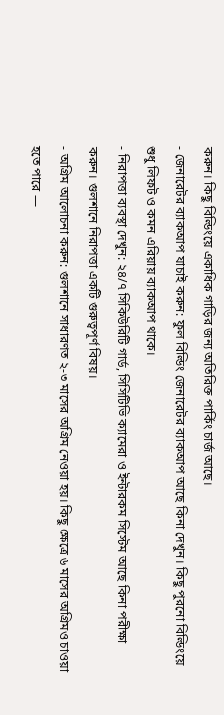করুন। কিছু বিল্ডিংয়ে একাধিক গাড়ির জন্য অতিরিক্ত পার্কিং চার্জ আছে।
- জেনারেটর ব্যাকআপ যাচাই করুন: ফুল বিল্ডিং জেনারেটর ব্যাকআপ আছে কিনা দেখুন। কিছু পুরনো বিল্ডিংয়ে শুধু লিফট ও কমন এরিয়ায় ব্যাকআপ থাকে।
- নিরাপত্তা ব্যবস্থা দেখুন: ২৪/৭ সিকিউরিটি গার্ড, সিসিটিভি ক্যামেরা ও ইন্টারকম সিস্টেম আছে কিনা পরীক্ষা করুন। গুলশানে নিরাপত্তা একটি গুরুত্বপূর্ণ বিষয়।
- অগ্রিম আলোচনা করুন: গুলশানে সাধারণত ২-৩ মাসের অগ্রিম নেওয়া হয়। কিছু ক্ষেত্রে ৬ মাসের অগ্রিমও চাওয়া হতে পারে —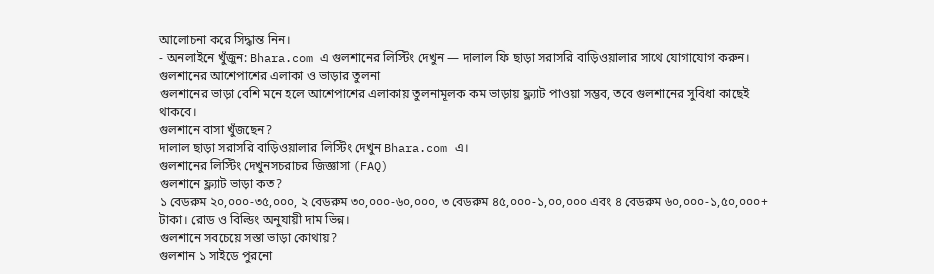আলোচনা করে সিদ্ধান্ত নিন।
- অনলাইনে খুঁজুন: Bhara.com এ গুলশানের লিস্টিং দেখুন — দালাল ফি ছাড়া সরাসরি বাড়িওয়ালার সাথে যোগাযোগ করুন।
গুলশানের আশেপাশের এলাকা ও ভাড়ার তুলনা
গুলশানের ভাড়া বেশি মনে হলে আশেপাশের এলাকায় তুলনামূলক কম ভাড়ায় ফ্ল্যাট পাওয়া সম্ভব, তবে গুলশানের সুবিধা কাছেই থাকবে।
গুলশানে বাসা খুঁজছেন?
দালাল ছাড়া সরাসরি বাড়িওয়ালার লিস্টিং দেখুন Bhara.com এ।
গুলশানের লিস্টিং দেখুনসচরাচর জিজ্ঞাসা (FAQ)
গুলশানে ফ্ল্যাট ভাড়া কত?
১ বেডরুম ২০,০০০-৩৫,০০০, ২ বেডরুম ৩০,০০০-৬০,০০০, ৩ বেডরুম ৪৫,০০০-১,০০,০০০ এবং ৪ বেডরুম ৬০,০০০-১,৫০,০০০+ টাকা। রোড ও বিল্ডিং অনুযায়ী দাম ভিন্ন।
গুলশানে সবচেয়ে সস্তা ভাড়া কোথায়?
গুলশান ১ সাইডে পুরনো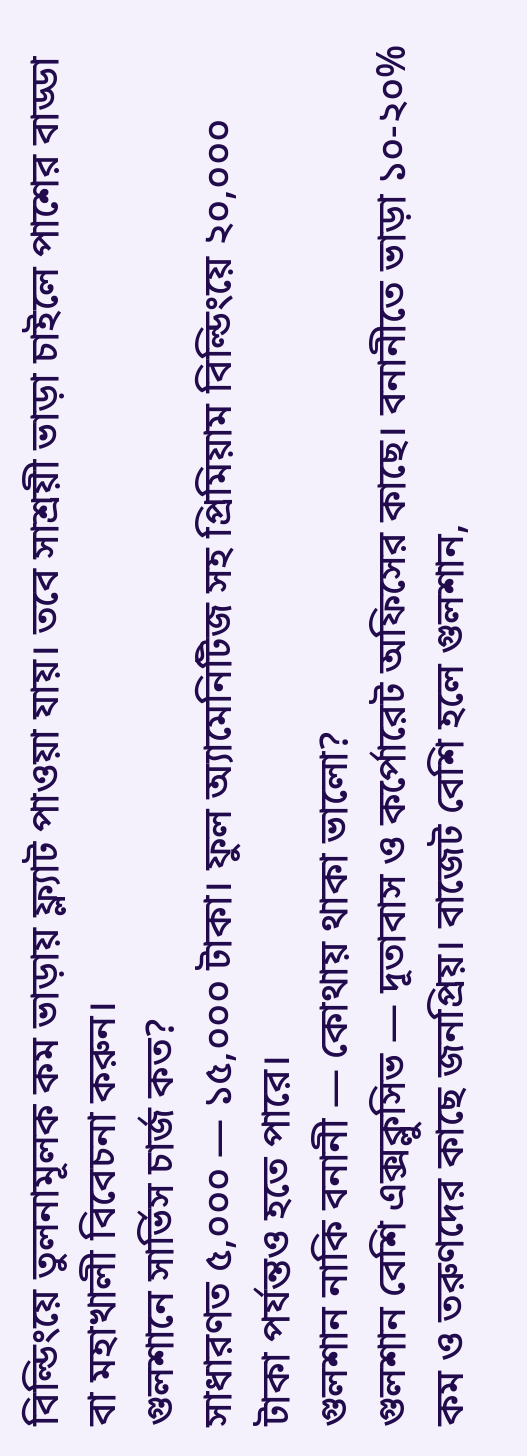বিল্ডিংয়ে তুলনামূলক কম ভাড়ায় ফ্ল্যাট পাওয়া যায়। তবে সাশ্রয়ী ভাড়া চাইলে পাশের বাড্ডা বা মহাখালী বিবেচনা করুন।
গুলশানে সার্ভিস চার্জ কত?
সাধারণত ৫,০০০ — ১৫,০০০ টাকা। ফুল অ্যামেনিটিজ সহ প্রিমিয়াম বিল্ডিংয়ে ২০,০০০ টাকা পর্যন্তও হতে পারে।
গুলশান নাকি বনানী — কোথায় থাকা ভালো?
গুলশান বেশি এক্সক্লুসিভ — দূতাবাস ও কর্পোরেট অফিসের কাছে। বনানীতে ভাড়া ১০-২০% কম ও তরুণদের কাছে জনপ্রিয়। বাজেট বেশি হলে গুলশান,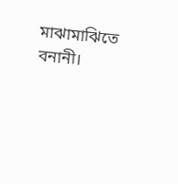মাঝামাঝিতে বনানী।